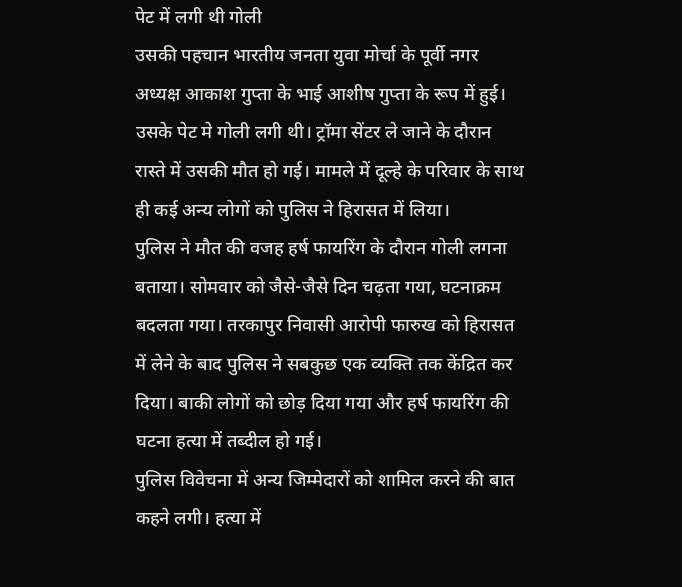पेट में लगी थी गोली
उसकी पहचान भारतीय जनता युवा मोर्चा के पूर्वी नगर अध्यक्ष आकाश गुप्ता के भाई आशीष गुप्ता के रूप में हुई। उसके पेट मे गोली लगी थी। ट्रॉमा सेंटर ले जाने के दौरान रास्ते में उसकी मौत हो गई। मामले में दूल्हे के परिवार के साथ ही कई अन्य लोगों को पुलिस ने हिरासत में लिया।
पुलिस ने मौत की वजह हर्ष फायरिंग के दौरान गोली लगना बताया। सोमवार को जैसे-जैसे दिन चढ़ता गया, घटनाक्रम बदलता गया। तरकापुर निवासी आरोपी फारुख को हिरासत में लेने के बाद पुलिस ने सबकुछ एक व्यक्ति तक केंद्रित कर दिया। बाकी लोगों को छोड़ दिया गया और हर्ष फायरिंग की घटना हत्या में तब्दील हो गई।
पुलिस विवेचना में अन्य जिम्मेदारों को शामिल करने की बात कहने लगी। हत्या में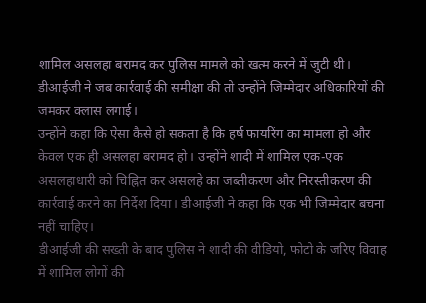शामिल असलहा बरामद कर पुलिस मामले को खत्म करने में जुटी थी। डीआईजी ने जब कार्रवाई की समीक्षा की तो उन्होंने जिम्मेदार अधिकारियों की जमकर क्लास लगाई।
उन्होंने कहा कि ऐसा कैसे हो सकता है कि हर्ष फायरिंग का मामला हो और केवल एक ही असलहा बरामद हो। उन्होंने शादी में शामिल एक-एक असलहाधारी को चिह्नित कर असलहे का जब्तीकरण और निरस्तीकरण की कार्रवाई करने का निर्देश दिया। डीआईजी ने कहा कि एक भी जिम्मेदार बचना नहीं चाहिए।
डीआईजी की सख्ती के बाद पुलिस ने शादी की वीडियो, फोटो के जरिए विवाह में शामिल लोगों की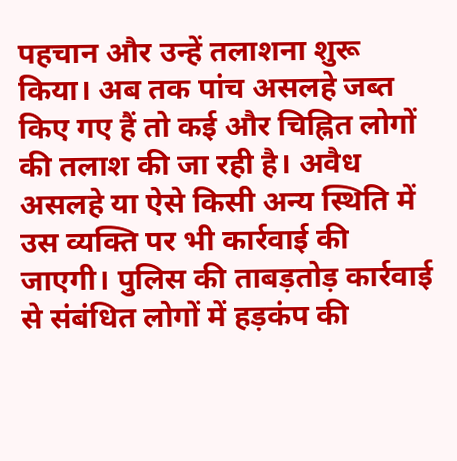पहचान और उन्हें तलाशना शुरू किया। अब तक पांच असलहे जब्त किए गए हैं तो कई और चिह्नित लोगों की तलाश की जा रही है। अवैध असलहे या ऐसे किसी अन्य स्थिति में उस व्यक्ति पर भी कार्रवाई की जाएगी। पुलिस की ताबड़तोड़ कार्रवाई से संबंधित लोगों में हड़कंप की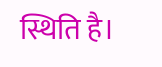स्थिति है।